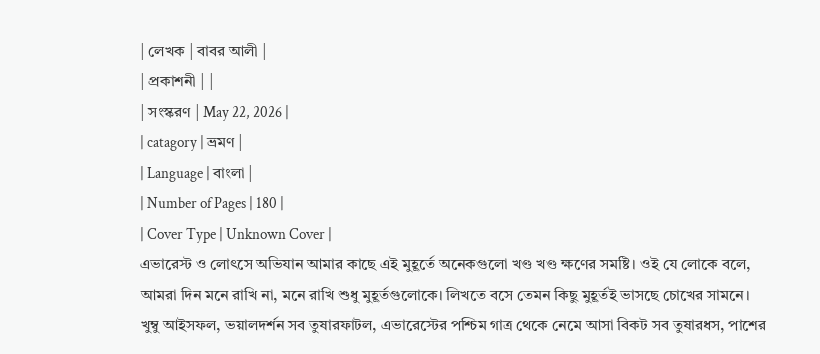| লেখক | বাবর আলী |
| প্রকাশনী | |
| সংস্করণ | May 22, 2026 |
| catagory | ভ্রমণ |
| Language | বাংলা |
| Number of Pages | 180 |
| Cover Type | Unknown Cover |
এভারেস্ট ও লোৎসে অভিযান আমার কাছে এই মুহূর্তে অনেকগুলো খণ্ড খণ্ড ক্ষণের সমষ্টি। ওই যে লোকে বলে, আমরা দিন মনে রাখি না, মনে রাখি শুধু মুহূর্তগুলোকে। লিখতে বসে তেমন কিছু মুহূর্তই ভাসছে চোখের সামনে। খুম্বু আইসফল, ভয়ালদর্শন সব তুষারফাটল, এভারেস্টের পশ্চিম গাত্র থেকে নেমে আসা বিকট সব তুষারধস, পাশের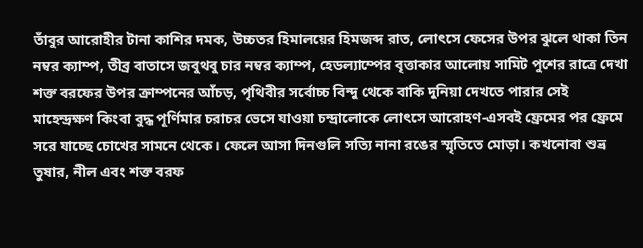তাঁবুর আরোহীর টানা কাশির দমক, উচ্চতর হিমালয়ের হিমজব্দ রাত, লোৎসে ফেসের উপর ঝুলে থাকা তিন নম্বর ক্যাম্প, তীব্র বাতাসে জবুথবু চার নম্বর ক্যাম্প, হেডল্যাম্পের বৃত্তাকার আলোয় সামিট পুশের রাত্রে দেখা শক্ত বরফের উপর ক্রাম্পনের আঁচড়, পৃথিবীর সর্বোচ্চ বিন্দু থেকে বাকি দুনিয়া দেখতে পারার সেই মাহেন্দ্রক্ষণ কিংবা বুদ্ধ পূর্ণিমার চরাচর ভেসে যাওয়া চন্দ্রালোকে লোৎসে আরোহণ-এসবই ফ্রেমের পর ফ্রেমে সরে যাচ্ছে চোখের সামনে থেকে। ফেলে আসা দিনগুলি সত্যি নানা রঙের স্মৃতিতে মোড়া। কখনোবা শুভ্র তুষার, নীল এবং শক্ত বরফ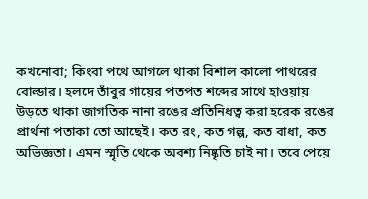কখনোবা; কিংবা পথে আগলে থাকা বিশাল কালো পাথরের বোল্ডার। হলদে তাঁবুর গায়ের পতপত শব্দের সাথে হাওয়ায় উড়তে থাকা জাগতিক নানা রঙের প্রতিনিধত্ব করা হরেক রঙের প্রার্থনা পতাকা তো আছেই। কত রং, কত গল্প, কত বাধা, কত অভিজ্ঞতা। এমন স্মৃতি থেকে অবশ্য নিষ্কৃতি চাই না। তবে পেয়ে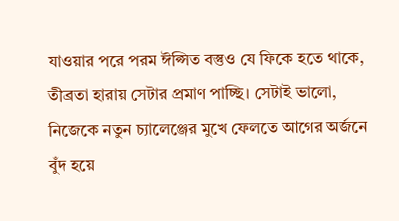যাওয়ার পরে পরম ঈপ্সিত বস্তুও যে ফিকে হতে থাকে, তীব্রতা হারায় সেটার প্রমাণ পাচ্ছি। সেটাই ভালো, নিজেকে নতুন চ্যালেঞ্জের মুখে ফেলতে আগের অর্জনে বুঁদ হয়ে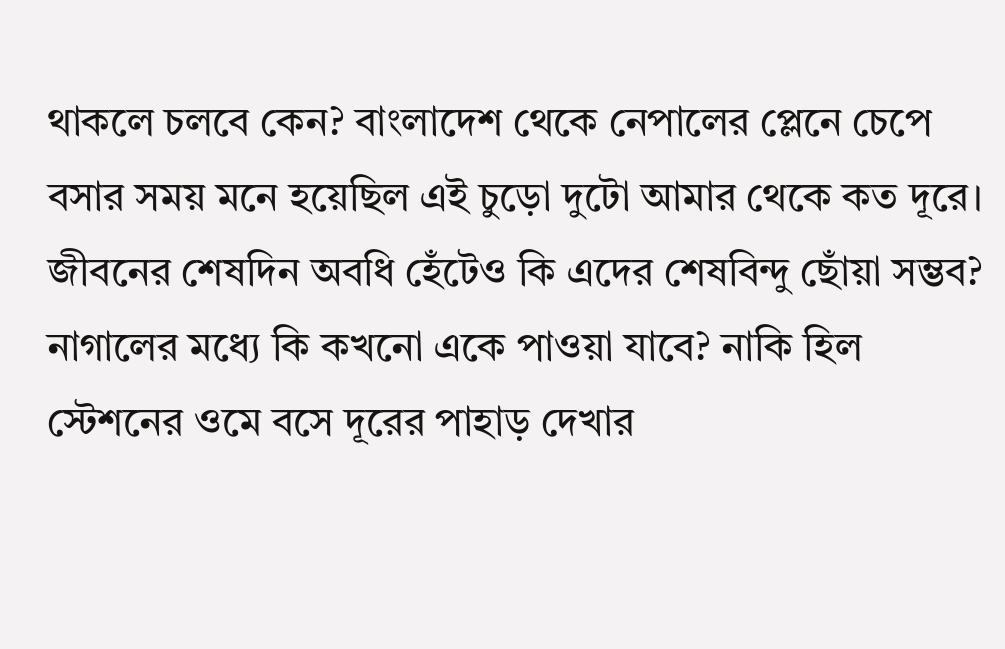থাকলে চলবে কেন? বাংলাদেশ থেকে নেপালের প্লেনে চেপে বসার সময় মনে হয়েছিল এই চুড়ো দুটো আমার থেকে কত দূরে। জীবনের শেষদিন অবধি হেঁটেও কি এদের শেষবিন্দু ছোঁয়া সম্ভব? নাগালের মধ্যে কি কখনো একে পাওয়া যাবে? নাকি হিল স্টেশনের ওমে বসে দূরের পাহাড় দেখার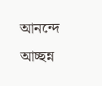আনন্দে আচ্ছন্ন